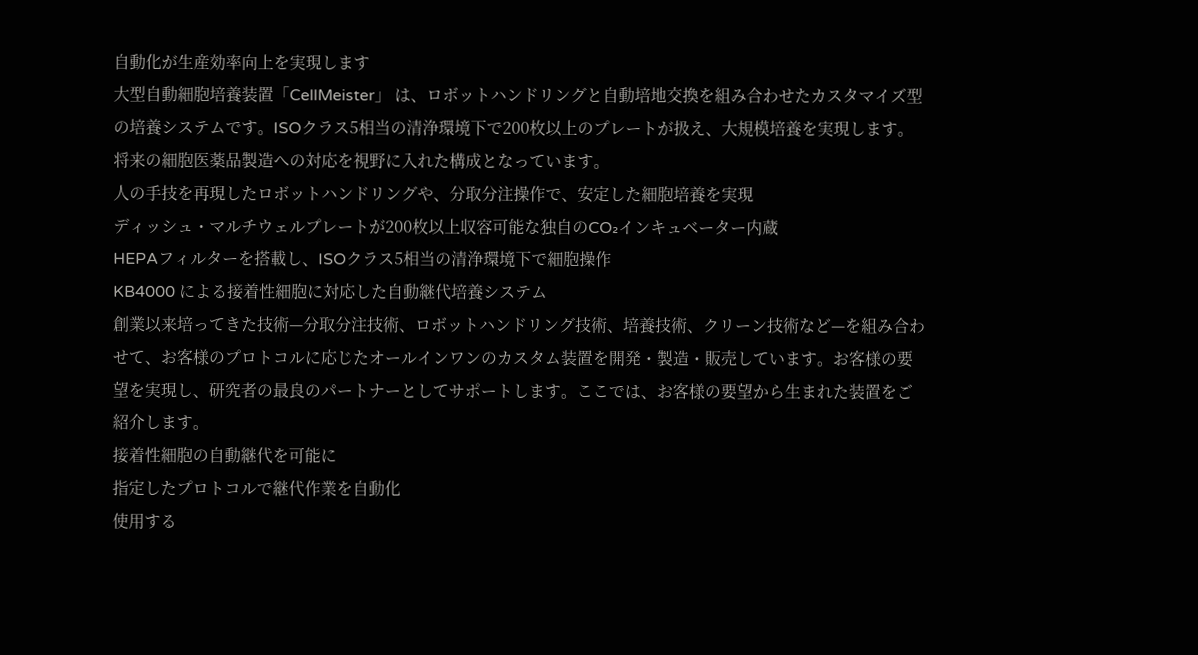自動化が生産効率向上を実現します
大型自動細胞培養装置「CellMeister」 は、ロボットハンドリングと自動培地交換を組み合わせたカスタマイズ型の培養システムです。ISOクラス5相当の清浄環境下で200枚以上のプレートが扱え、大規模培養を実現します。将来の細胞医薬品製造への対応を視野に入れた構成となっています。
人の手技を再現したロボットハンドリングや、分取分注操作で、安定した細胞培養を実現
ディッシュ・マルチウェルプレートが200枚以上収容可能な独自のCO₂インキュベーター内蔵
HEPAフィルターを搭載し、ISOクラス5相当の清浄環境下で細胞操作
KB4000 による接着性細胞に対応した自動継代培養システム
創業以来培ってきた技術—分取分注技術、ロボットハンドリング技術、培養技術、クリーン技術など—を組み合わせて、お客様のプロトコルに応じたオールインワンのカスタム装置を開発・製造・販売しています。お客様の要望を実現し、研究者の最良のパートナーとしてサポートします。ここでは、お客様の要望から生まれた装置をご紹介します。
接着性細胞の自動継代を可能に
指定したプロトコルで継代作業を自動化
使用する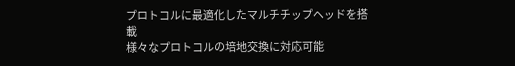プロトコルに最適化したマルチチップヘッドを搭載
様々なプロトコルの培地交換に対応可能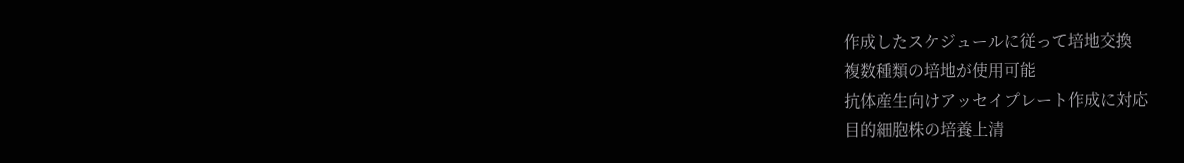作成したスケジュールに従って培地交換
複数種類の培地が使用可能
抗体産生向けアッセイプレート作成に対応
目的細胞株の培養上清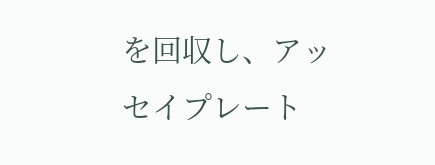を回収し、アッセイプレート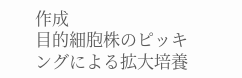作成
目的細胞株のピッキングによる拡大培養